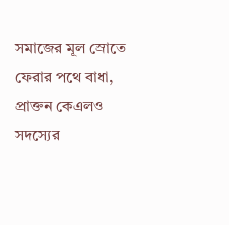সমাজের মূল স্রোতে ফেরার পথে বাধা, প্রাক্তন কেএলও সদস্যের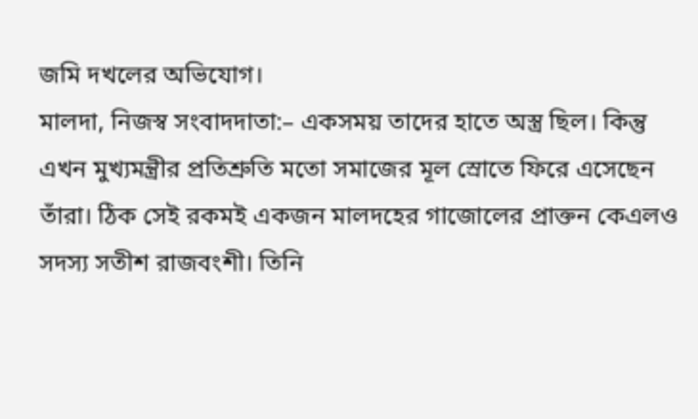জমি দখলের অভিযোগ।
মালদা, নিজস্ব সংবাদদাতা:– একসময় তাদের হাতে অস্ত্র ছিল। কিন্তু এখন মুখ্যমন্ত্রীর প্রতিশ্রুতি মতো সমাজের মূল স্রোতে ফিরে এসেছেন তাঁরা। ঠিক সেই রকমই একজন মালদহের গাজোলের প্রাক্তন কেএলও সদস্য সতীশ রাজবংশী। তিনি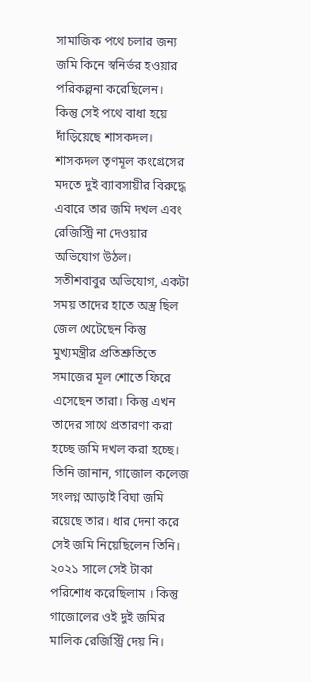সামাজিক পথে চলার জন্য জমি কিনে স্বনির্ভর হওয়ার পরিকল্পনা করেছিলেন।
কিন্তু সেই পথে বাধা হয়ে দাঁড়িয়েছে শাসকদল। শাসকদল তৃণমূল কংগ্রেসের মদতে দুই ব্যাবসায়ীর বিরুদ্ধে এবারে তার জমি দখল এবং রেজিস্ট্রি না দেওয়ার অভিযোগ উঠল।
সতীশবাবুর অভিযোগ, একটা সময় তাদের হাতে অস্ত্র ছিল জেল খেটেছেন কিন্তু মুখ্যমন্ত্রীর প্রতিশ্রুতিতে সমাজের মূল শোতে ফিরে এসেছেন তারা। কিন্তু এখন তাদের সাথে প্রতারণা করা হচ্ছে জমি দখল করা হচ্ছে। তিনি জানান, গাজোল কলেজ সংলগ্ন আড়াই বিঘা জমি রয়েছে তার। ধার দেনা করে সেই জমি নিয়েছিলেন তিনি। ২০২১ সালে সেই টাকা পরিশোধ করেছিলাম । কিন্তু গাজোলের ওই দুই জমির মালিক রেজিস্ট্রি দেয় নি।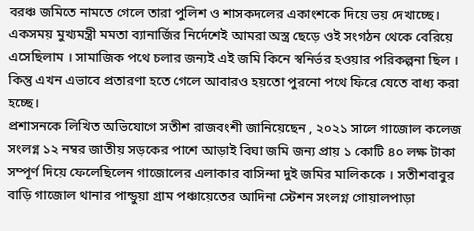বরঞ্চ জমিতে নামতে গেলে তারা পুলিশ ও শাসকদলের একাংশকে দিয়ে ভয় দেখাচ্ছে। একসময় মুখ্যমন্ত্রী মমতা ব্যানার্জির নির্দেশেই আমরা অস্ত্র ছেড়ে ওই সংগঠন থেকে বেরিয়ে এসেছিলাম । সামাজিক পথে চলার জন্যই এই জমি কিনে স্বনির্ভর হওয়ার পরিকল্পনা ছিল । কিন্তু এখন এভাবে প্রতারণা হতে গেলে আবারও হয়তো পুরনো পথে ফিরে যেতে বাধ্য করা হচ্ছে।
প্রশাসনকে লিখিত অভিযোগে সতীশ রাজবংশী জানিয়েছেন , ২০২১ সালে গাজোল কলেজ সংলগ্ন ১২ নম্বর জাতীয় সড়কের পাশে আড়াই বিঘা জমি জন্য প্রায় ১ কোটি ৪০ লক্ষ টাকা সম্পূর্ণ দিয়ে ফেলেছিলেন গাজোলের এলাকার বাসিন্দা দুই জমির মালিককে । সতীশবাবুর বাড়ি গাজোল থানার পান্ডুয়া গ্রাম পঞ্চায়েতের আদিনা স্টেশন সংলগ্ন গোয়ালপাড়া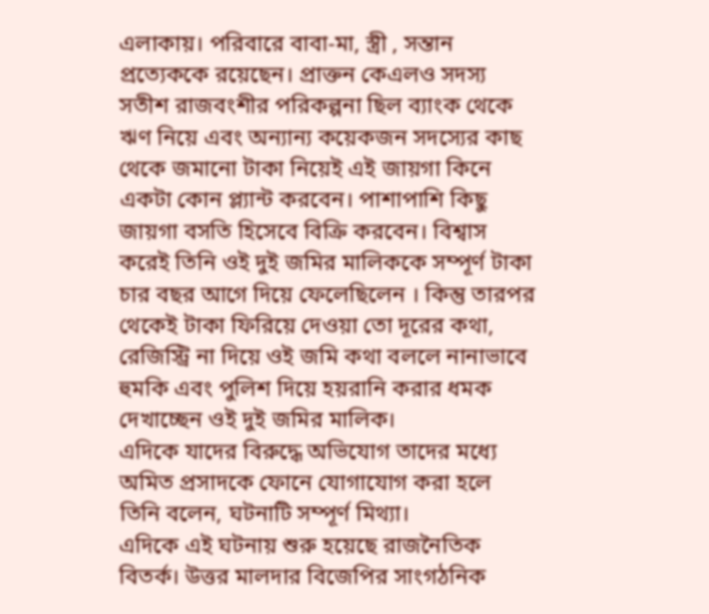এলাকায়। পরিবারে বাবা-মা, স্ত্রী , সন্তান প্রত্যেককে রয়েছেন। প্রাক্তন কেএলও সদস্য সতীশ রাজবংশীর পরিকল্পনা ছিল ব্যাংক থেকে ঋণ নিয়ে এবং অন্যান্য কয়েকজন সদস্যের কাছ থেকে জমানো টাকা নিয়েই এই জায়গা কিনে একটা কোন প্ল্যান্ট করবেন। পাশাপাশি কিছু জায়গা বসতি হিসেবে বিক্রি করবেন। বিশ্বাস করেই তিনি ওই দুই জমির মালিককে সম্পূর্ণ টাকা চার বছর আগে দিয়ে ফেলেছিলেন । কিন্তু তারপর থেকেই টাকা ফিরিয়ে দেওয়া তো দূরের কথা, রেজিস্ট্রি না দিয়ে ওই জমি কথা বললে নানাভাবে হুমকি এবং পুলিশ দিয়ে হয়রানি করার ধমক দেখাচ্ছেন ওই দুই জমির মালিক।
এদিকে যাদের বিরুদ্ধে অভিযোগ তাদের মধ্যে অমিত প্রসাদকে ফোনে যোগাযোগ করা হলে তিনি বলেন, ঘটনাটি সম্পূর্ণ মিথ্যা।
এদিকে এই ঘটনায় শুরু হয়েছে রাজনৈতিক বিতর্ক। উত্তর মালদার বিজেপির সাংগঠনিক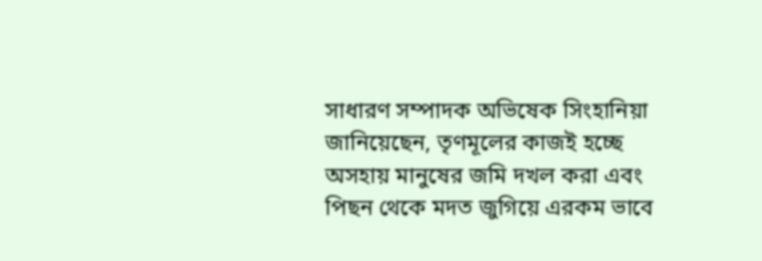সাধারণ সম্পাদক অভিষেক সিংহানিয়া জানিয়েছেন, তৃণমূলের কাজই হচ্ছে অসহায় মানুষের জমি দখল করা এবং পিছন থেকে মদত জুগিয়ে এরকম ভাবে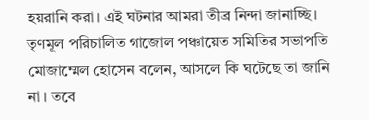হয়রানি করা। এই ঘটনার আমরা তীব্র নিন্দা জানাচ্ছি।
তৃণমূল পরিচালিত গাজোল পঞ্চায়েত সমিতির সভাপতি মোজাম্মেল হোসেন বলেন, আসলে কি ঘটেছে তা জানি না । তবে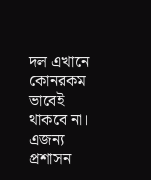দল এখানে কোনরকম ভাবেই থাকবে না। এজন্য প্রশাসন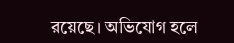রয়েছে। অভিযোগ হলে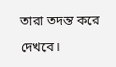তারা তদন্ত করে দেখবে।